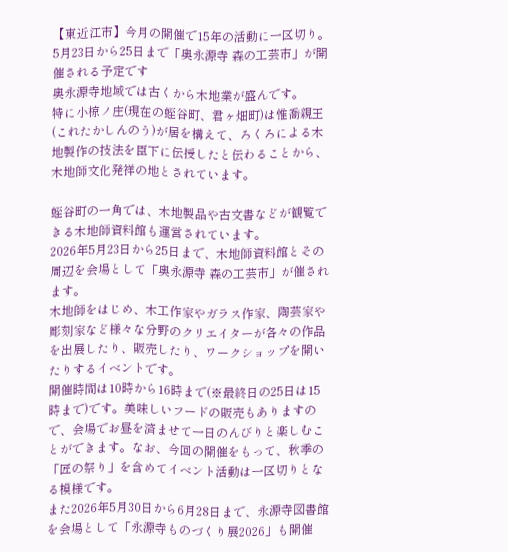【東近江市】今月の開催で15年の活動に一区切り。5月23日から25日まで「奥永源寺 森の工芸市」が開催される予定です
奥永源寺地域では古くから木地業が盛んです。
特に小椋ノ庄(現在の蛭谷町、君ヶ畑町)は惟喬親王(これたかしんのう)が居を構えて、ろくろによる木地製作の技法を臣下に伝授したと伝わることから、木地師文化発祥の地とされています。

蛭谷町の一角では、木地製品や古文書などが観覧できる木地師資料館も運営されています。
2026年5月23日から25日まで、木地師資料館とその周辺を会場として「奥永源寺 森の工芸市」が催されます。
木地師をはじめ、木工作家やガラス作家、陶芸家や彫刻家など様々な分野のクリエイターが各々の作品を出展したり、販売したり、ワークショップを開いたりするイベントです。
開催時間は10時から16時まで(※最終日の25日は15時まで)です。美味しいフードの販売もありますので、会場でお昼を済ませて一日のんびりと楽しむことができます。なお、今回の開催をもって、秋季の「匠の祭り」を含めてイベント活動は一区切りとなる模様です。
また2026年5月30日から6月28日まで、永源寺図書館を会場として「永源寺ものづくり展2026」も開催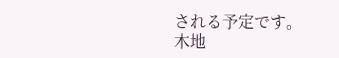される予定です。
木地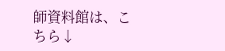師資料館は、こちら↓